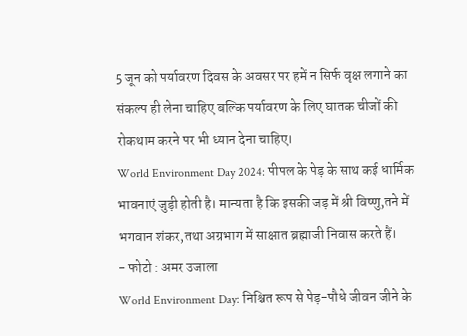5 जून को पर्यावरण दिवस के अवसर पर हमें न सिर्फ वृक्ष लगाने का संकल्प ही लेना चाहिए बल्कि पर्यावरण के लिए घातक चीजों की रोकथाम करने पर भी ध्यान देना चाहिए।
World Environment Day 2024: पीपल के पेड़ के साथ कई धार्मिक भावनाएं जुड़ी होती है। मान्यता है कि इसकी जड़ में श्री विष्णु,तने में भगवान शंकर,तथा अग्रभाग में साक्षात ब्रह्माजी निवास करते हैं।
- फोटो : अमर उजाला
World Environment Day: निश्चित रूप से पेड़-पौधे जीवन जीने के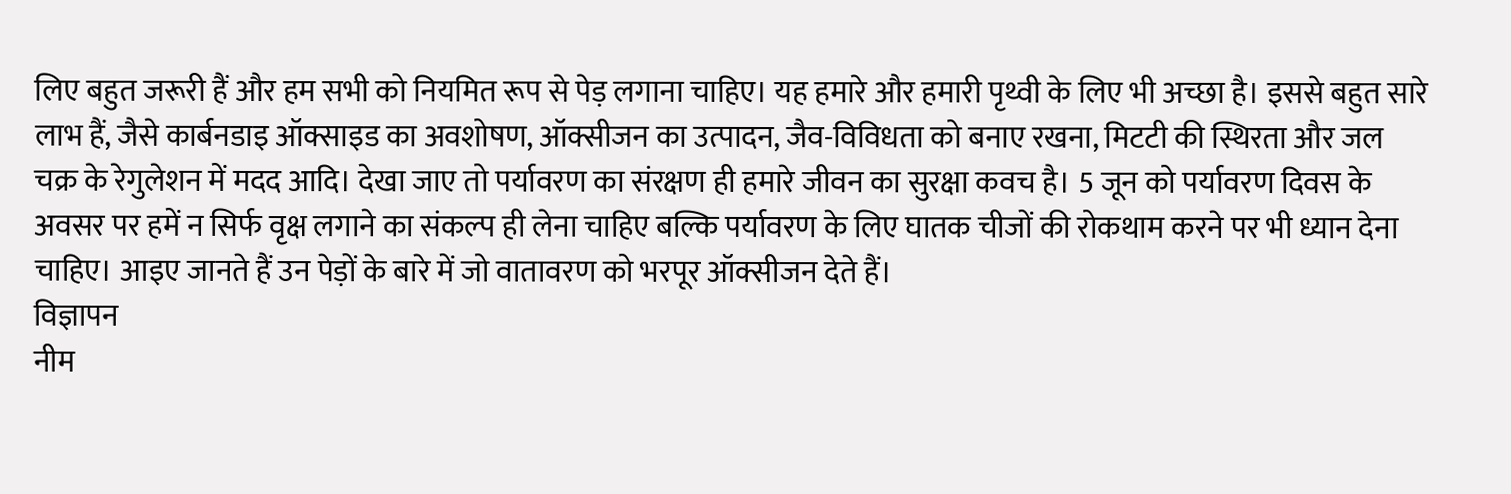लिए बहुत जरूरी हैं और हम सभी को नियमित रूप से पेड़ लगाना चाहिए। यह हमारे और हमारी पृथ्वी के लिए भी अच्छा है। इससे बहुत सारे लाभ हैं, जैसे कार्बनडाइ ऑक्साइड का अवशोषण, ऑक्सीजन का उत्पादन, जैव-विविधता को बनाए रखना, मिटटी की स्थिरता और जल चक्र के रेगुलेशन में मदद आदि। देखा जाए तो पर्यावरण का संरक्षण ही हमारे जीवन का सुरक्षा कवच है। 5 जून को पर्यावरण दिवस के अवसर पर हमें न सिर्फ वृक्ष लगाने का संकल्प ही लेना चाहिए बल्कि पर्यावरण के लिए घातक चीजों की रोकथाम करने पर भी ध्यान देना चाहिए। आइए जानते हैं उन पेड़ों के बारे में जो वातावरण को भरपूर ऑक्सीजन देते हैं।
विज्ञापन
नीम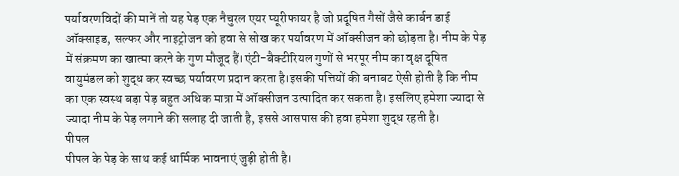पर्यावरणविदों की मानें तो यह पेड़ एक नैचुरल एयर प्यूरीफायर है जो प्रदूषित गैसों जैसे कार्बन डाई ऑक्साइड, सल्फर और नाइट्रोजन को हवा से सोख कर पर्यावरण में ऑक्सीजन को छोड़ता है। नीम के पेड़ में संक्रमण का खात्मा करने के गुण मौजूद हैं।एंटी-बैक्टीरियल गुणों से भरपूर नीम का वृक्ष दूषित वायुमंडल को शुद्ध कर स्वच्छ पर्यावरण प्रदान करता है।इसकी पत्तियों की बनाबट ऐसी होती है कि नीम का एक स्वस्थ बड़ा पेड़ बहुत अधिक मात्रा में ऑक्सीजन उत्पादित कर सकता है। इसलिए हमेशा ज्यादा से ज्यादा नीम के पेड़ लगाने की सलाह दी जाती है, इससे आसपास की हवा हमेशा शुद्ध रहती है।
पीपल
पीपल के पेड़ के साथ कई धार्मिक भावनाएं जुड़ी होती है।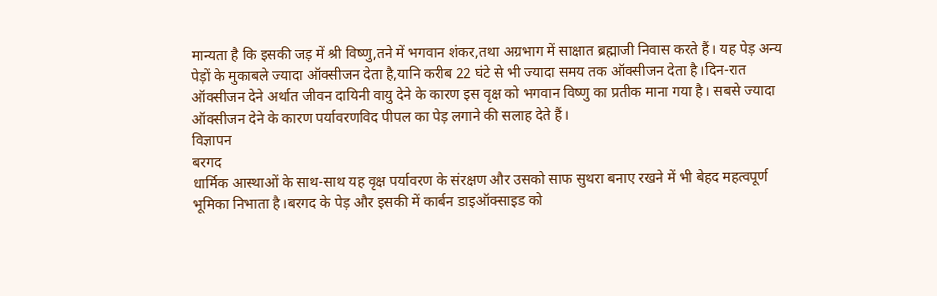मान्यता है कि इसकी जड़ में श्री विष्णु,तने में भगवान शंकर,तथा अग्रभाग में साक्षात ब्रह्माजी निवास करते हैं। यह पेड़ अन्य पेड़ों के मुकाबले ज्यादा ऑक्सीजन देता है,यानि करीब 22 घंटे से भी ज्यादा समय तक ऑक्सीजन देता है।दिन-रात ऑक्सीजन देने अर्थात जीवन दायिनी वायु देने के कारण इस वृक्ष को भगवान विष्णु का प्रतीक माना गया है। सबसे ज्यादा ऑक्सीजन देने के कारण पर्यावरणविद पीपल का पेड़ लगाने की सलाह देते हैं।
विज्ञापन
बरगद
धार्मिक आस्थाओं के साथ-साथ यह वृक्ष पर्यावरण के संरक्षण और उसको साफ सुथरा बनाए रखने में भी बेहद महत्वपूर्ण भूमिका निभाता है।बरगद के पेड़ और इसकी में कार्बन डाइऑक्साइड को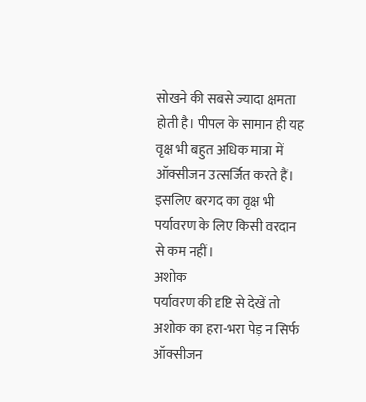सोखने की सबसे ज्यादा क्षमता होती है। पीपल के सामान ही यह वृक्ष भी बहुत अधिक मात्रा में ऑक्सीजन उत्सर्जित करते हैं। इसलिए बरगद का वृक्ष भी पर्यावरण के लिए किसी वरदान से कम नहीं।
अशोक
पर्यावरण की दृष्टि से देखें तो अशोक का हरा-भरा पेड़ न सिर्फ ऑक्सीजन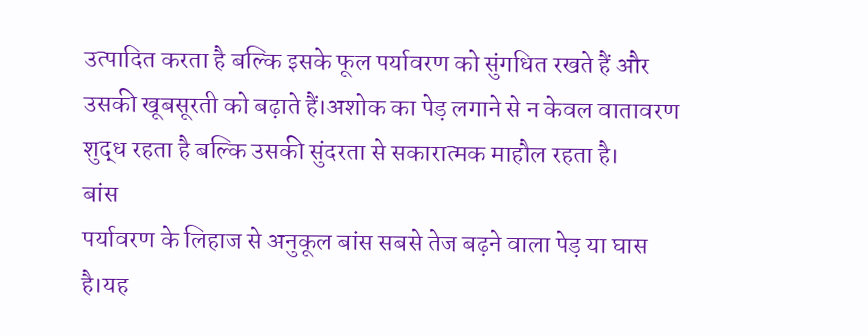उत्पादित करता है बल्कि इसके फूल पर्यावरण को सुंगधित रखते हैं और उसकी खूबसूरती को बढ़ाते हैं।अशोक का पेड़ लगाने से न केवल वातावरण शुद्ध रहता है बल्कि उसकी सुंदरता से सकारात्मक माहौल रहता है।
बांस
पर्यावरण के लिहाज से अनुकूल बांस सबसे तेज बढ़ने वाला पेड़ या घास है।यह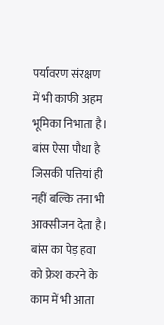पर्यावरण संरक्षण में भी काफी अहम भूमिका निभाता है। बांस ऐसा पौधा है जिसकी पत्तियां ही नहीं बल्कि तना भी आक्सीजन देता है। बांस का पेड़ हवा को फ्रेश करने के काम में भी आता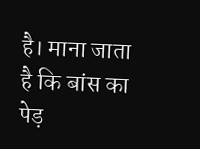है। माना जाता है कि बांस का पेड़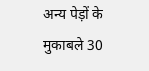अन्य पेड़ों के मुकाबले 30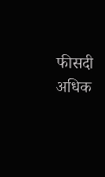फीसदी अधिक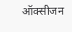ऑक्सीजन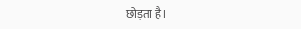छोड़ता है।